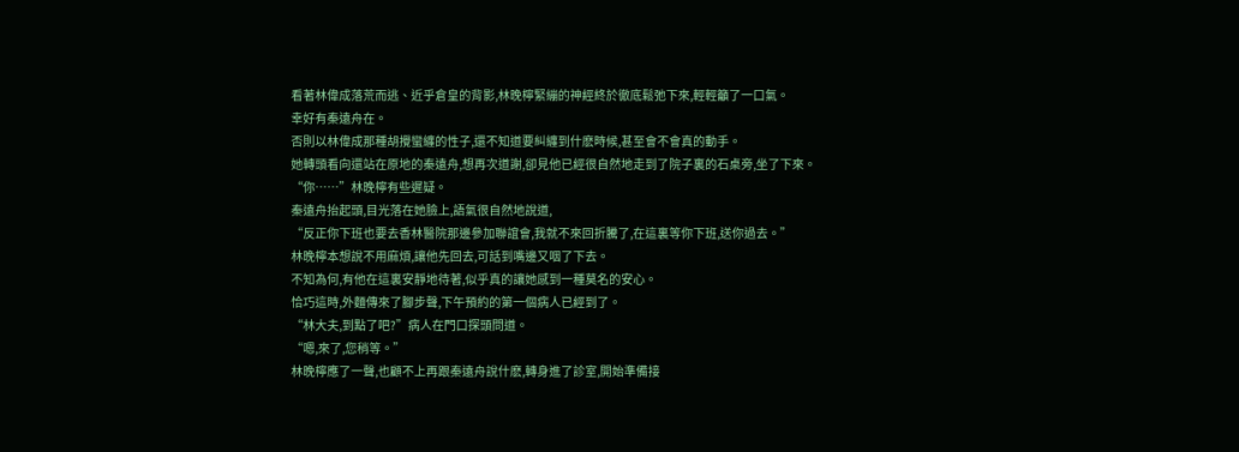看著林偉成落荒而逃、近乎倉皇的背影,林晚檸緊繃的神經終於徹底鬆弛下來,輕輕籲了一口氣。
幸好有秦遠舟在。
否則以林偉成那種胡攪蠻纏的性子,還不知道要糾纏到什麽時候,甚至會不會真的動手。
她轉頭看向還站在原地的秦遠舟,想再次道謝,卻見他已經很自然地走到了院子裏的石桌旁,坐了下來。
“你……”林晚檸有些遲疑。
秦遠舟抬起頭,目光落在她臉上,語氣很自然地說道,
“反正你下班也要去香林醫院那邊參加聯誼會,我就不來回折騰了,在這裏等你下班,送你過去。”
林晚檸本想說不用麻煩,讓他先回去,可話到嘴邊又咽了下去。
不知為何,有他在這裏安靜地待著,似乎真的讓她感到一種莫名的安心。
恰巧這時,外麵傳來了腳步聲,下午預約的第一個病人已經到了。
“林大夫,到點了吧?”病人在門口探頭問道。
“嗯,來了,您稍等。”
林晚檸應了一聲,也顧不上再跟秦遠舟說什麽,轉身進了診室,開始準備接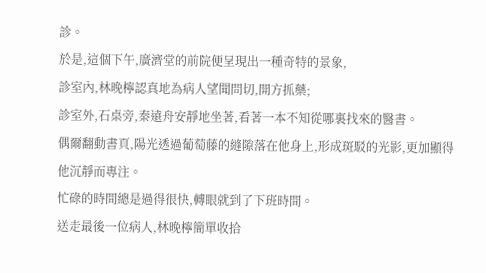診。
於是,這個下午,廣濟堂的前院便呈現出一種奇特的景象,
診室內,林晚檸認真地為病人望聞問切,開方抓藥;
診室外,石桌旁,秦遠舟安靜地坐著,看著一本不知從哪裏找來的醫書。
偶爾翻動書頁,陽光透過葡萄藤的縫隙落在他身上,形成斑駁的光影,更加顯得他沉靜而專注。
忙碌的時間總是過得很快,轉眼就到了下班時間。
送走最後一位病人,林晚檸簡單收拾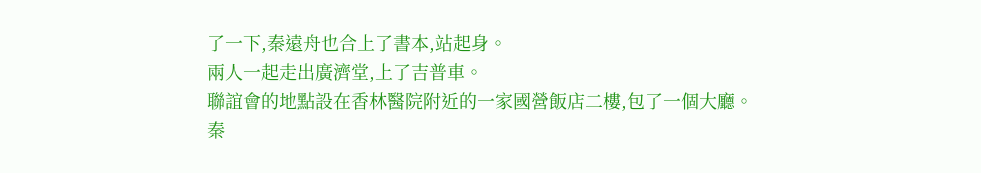了一下,秦遠舟也合上了書本,站起身。
兩人一起走出廣濟堂,上了吉普車。
聯誼會的地點設在香林醫院附近的一家國營飯店二樓,包了一個大廳。
秦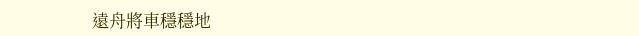遠舟將車穩穩地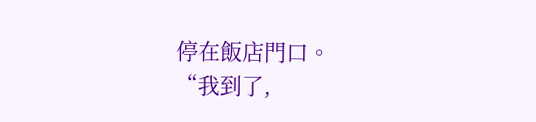停在飯店門口。
“我到了,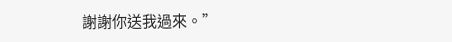謝謝你送我過來。”